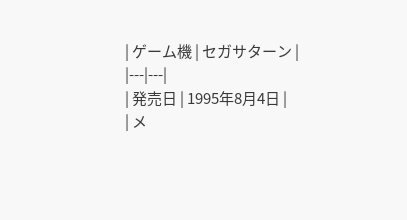| ゲーム機 | セガサターン |
|---|---|
| 発売日 | 1995年8月4日 |
| メ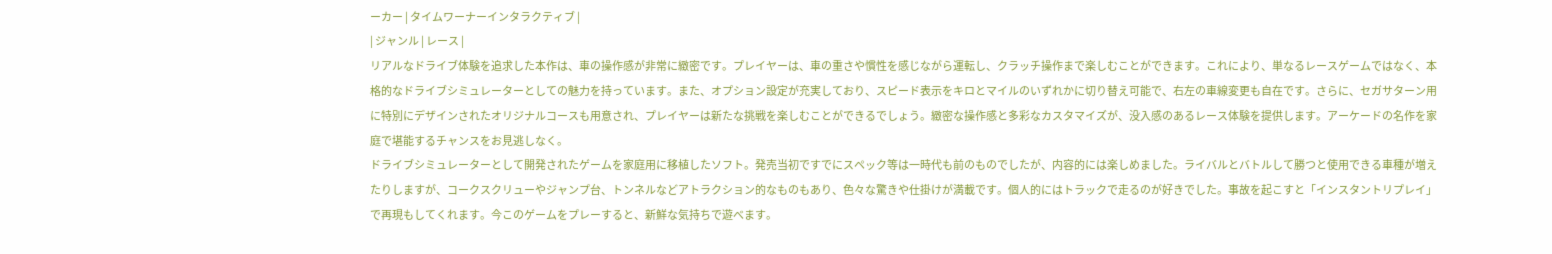ーカー | タイムワーナーインタラクティブ |
| ジャンル | レース |
リアルなドライブ体験を追求した本作は、車の操作感が非常に緻密です。プレイヤーは、車の重さや慣性を感じながら運転し、クラッチ操作まで楽しむことができます。これにより、単なるレースゲームではなく、本格的なドライブシミュレーターとしての魅力を持っています。また、オプション設定が充実しており、スピード表示をキロとマイルのいずれかに切り替え可能で、右左の車線変更も自在です。さらに、セガサターン用に特別にデザインされたオリジナルコースも用意され、プレイヤーは新たな挑戦を楽しむことができるでしょう。緻密な操作感と多彩なカスタマイズが、没入感のあるレース体験を提供します。アーケードの名作を家庭で堪能するチャンスをお見逃しなく。
ドライブシミュレーターとして開発されたゲームを家庭用に移植したソフト。発売当初ですでにスペック等は一時代も前のものでしたが、内容的には楽しめました。ライバルとバトルして勝つと使用できる車種が増えたりしますが、コークスクリューやジャンプ台、トンネルなどアトラクション的なものもあり、色々な驚きや仕掛けが満載です。個人的にはトラックで走るのが好きでした。事故を起こすと「インスタントリプレイ」で再現もしてくれます。今このゲームをプレーすると、新鮮な気持ちで遊べます。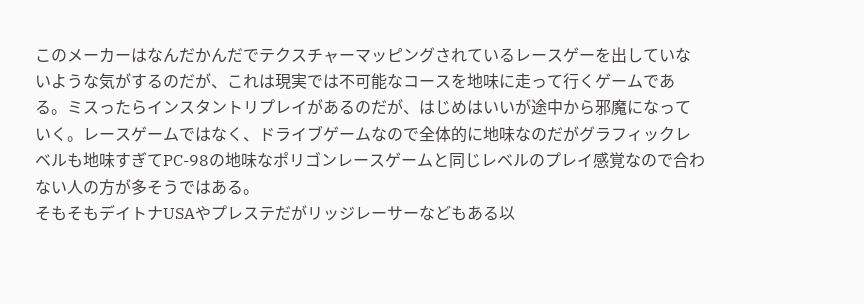このメーカーはなんだかんだでテクスチャーマッピングされているレースゲーを出していないような気がするのだが、これは現実では不可能なコースを地味に走って行くゲームである。ミスったらインスタントリプレイがあるのだが、はじめはいいが途中から邪魔になっていく。レースゲームではなく、ドライブゲームなので全体的に地味なのだがグラフィックレベルも地味すぎてPC-98の地味なポリゴンレースゲームと同じレベルのプレイ感覚なので合わない人の方が多そうではある。
そもそもデイトナUSAやプレステだがリッジレーサーなどもある以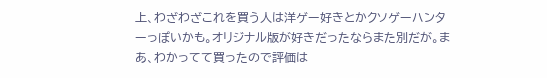上、わざわざこれを買う人は洋ゲー好きとかクソゲーハンターっぽいかも。オリジナル版が好きだったならまた別だが。まあ、わかってて買ったので評価は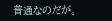普通なのだが。